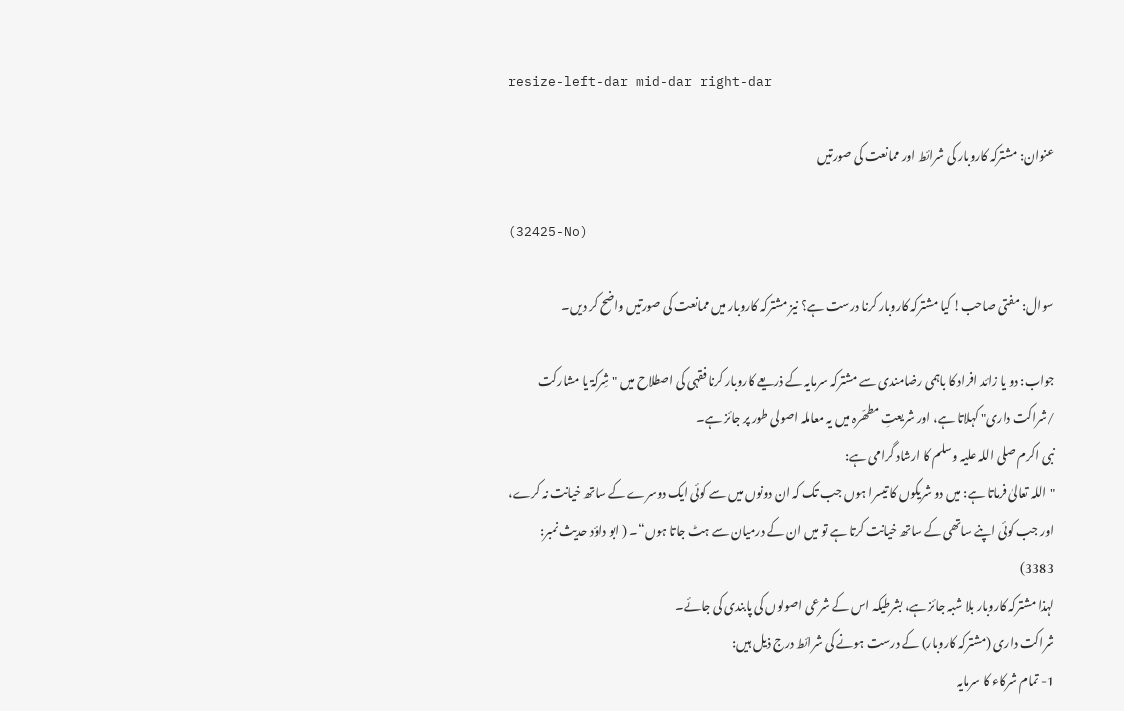resize-left-dar mid-dar right-dar

عنوان: مشترکہ کاروبار کی شرائط اور ممانعت کی صورتیں

(32425-No)

سوال: مفتی صاحب! کیا مشترکہ کاروبار کرنا درست ہے؟ نیز مشترکہ کاروبار میں ممانعت کی صورتیں واضح کر دیں۔

جواب: دو یا زائد افراد کا باہمی رضامندی سے مشترکہ سرمایہ کے ذریعے کاروبار کرنا فقہی کی اصطلاح میں "شِرکۃ یا مشارکت /شراکت داری" کہلاتا ہے، اور شریعتِ مطھّرہ میں یہ معاملہ اصولی طور پر جائز ہے۔
نبی اکرم صلی اللہ علیہ وسلم کا ارشاد گرامی ہے:
"اللہ تعالیٰ فرماتا ہے: میں دو شریکوں کا تیسرا ہوں جب تک کہ ان دونوں میں سے کوئی ایک دوسرے کے ساتھ خیانت نہ کرے، اور جب کوئی اپنے ساتھی کے ساتھ خیانت کرتا ہے تو میں ان کے درمیان سے ہٹ جاتا ہوں“۔ ( ابو داؤد حدیث نمبر: 3383)
لہذا مشترکہ کاروبار بلا شبہ جائز ہے، بشرطیکہ اس کے شرعی اصولوں کی پابندی کی جائے۔
شراکت داری (مشترکہ کاروبار) کے درست ہونے کی شرائط درج ذیل ہیں:
1- تمام شرکاء کا سرمایہ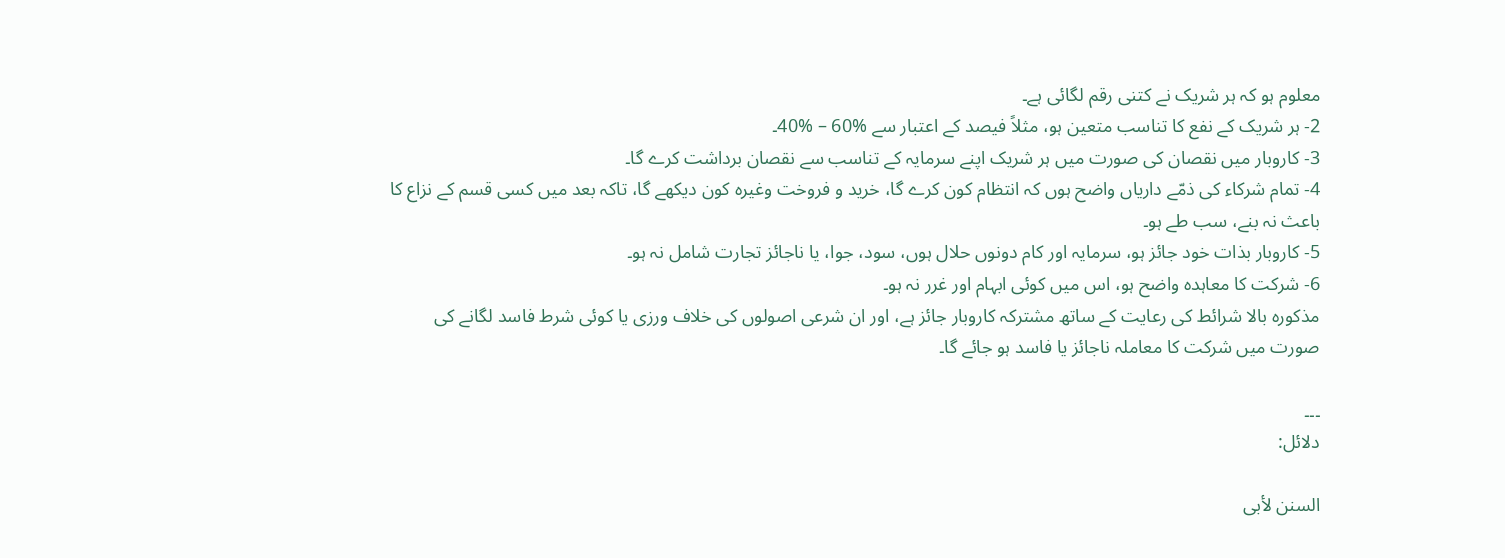معلوم ہو کہ ہر شریک نے کتنی رقم لگائی ہے۔
2- ہر شریک کے نفع کا تناسب متعین ہو، مثلاً فیصد کے اعتبار سے %60 – %40۔
3- کاروبار میں نقصان کی صورت میں ہر شریک اپنے سرمایہ کے تناسب سے نقصان برداشت کرے گا۔
4- تمام شرکاء کی ذمّے داریاں واضح ہوں کہ انتظام کون کرے گا، خرید و فروخت وغیرہ کون دیکھے گا، تاکہ بعد میں کسی قسم کے نزاع کا باعث نہ بنے، سب طے ہو۔
5- کاروبار بذات خود جائز ہو، سرمایہ اور کام دونوں حلال ہوں، سود، جوا، یا ناجائز تجارت شامل نہ ہو۔
6- شرکت کا معاہدہ واضح ہو، اس میں کوئی ابہام اور غرر نہ ہو۔
مذکورہ بالا شرائط کی رعایت کے ساتھ مشترکہ کاروبار جائز ہے، اور ان شرعی اصولوں کی خلاف ورزی یا کوئی شرط فاسد لگانے کی صورت میں شرکت کا معاملہ ناجائز یا فاسد ہو جائے گا۔

۔۔۔
دلائل:

السنن لأبی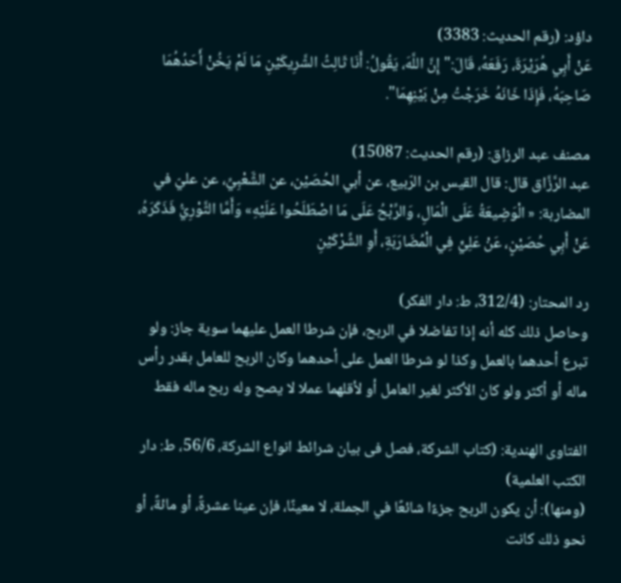داؤد: (رقم الحدیث: 3383)
عَنْ أَبِي هُرَيْرَةَ، رَفَعَهُ، قَالَ:" إِنَّ اللَّهَ، يَقُولُ: أَنَا ثَالِثُ الشَّرِيكَيْنِ مَا لَمْ يَخُنْ أَحَدُهُمَا صَاحِبَهُ، فَإِذَا خَانَهُ خَرَجْتُ مِنْ بَيْنِهِمَا".

مصنف عبد الرزاق: (رقم الحديث: 15087)
عبد الرَّزَّاق قال: قال القيس بن الرّبيع، عن أبي الحُصَيْن، عن الشَّعْبِيِّ، عن عليّ في المضاربة: « الْوَضِيعَةُ عَلَى الْمَالِ، وَالرِّبْحُ عَلَى مَا اصْطَلَحُوا عَلَيْهِ» وَأَمَّا الثَّوْرِيُّ فَذَكَرَهُ، عَنْ أَبِي حُصَيْنٍ، عَنْ عَلِيٍّ فِي الْمُضَارَبَةِ، أَوِ الشِّرْكَيْنِ

رد المحتار: (312/4، ط: دار الفکر)
وحاصل ذلك كله أنه إذا تفاضلا في الربح، فإن شرطا العمل عليهما سوية جاز: ولو تبرع أحدهما بالعمل وكذا لو شرطا العمل على أحدهما وكان الربح للعامل بقدر رأس ماله أو أكثر ولو كان الأكثر لغير العامل أو لأقلهما عملا لا يصح وله ربح ماله فقط

الفتاوی الهندية: (کتاب الشركة، فصل فى بيان شرائط انواع الشركة، 56/6، ط: دار الكتب العلمية)
(ومنها): أن يكون الربح جزءًا شائعًا في الجملة، لا معينًا، فإن عينا عشرةً، أو مائةً، أو نحو ذلك كانت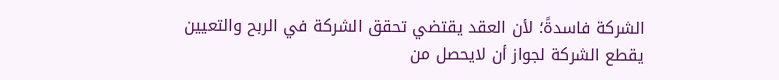الشركة فاسدةً؛ لأن العقد يقتضي تحقق الشركة في الربح والتعيين يقطع الشركة لجواز أن لايحصل من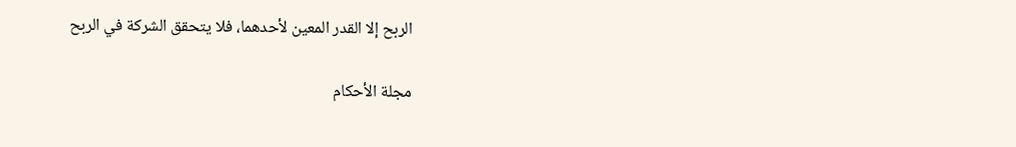الربح إلا القدر المعين لأحدهما، فلا يتحقق الشركة في الربح

مجلة الأحكام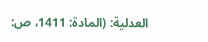العدلية: (المادة: 1411، ص: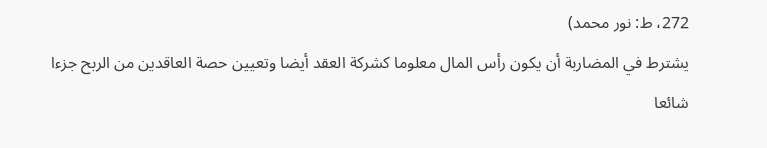272، ط: نور محمد)
يشترط في المضاربة أن يكون رأس المال معلوما كشركة العقد أيضا وتعيين حصة العاقدين من الربح جزءا شائعا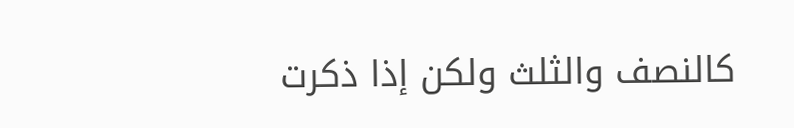كالنصف والثلث ولكن إذا ذكرت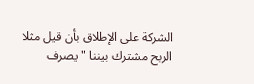الشركة على الإطلاق بأن قيل مثلا الربح مشترك بيننا "يصرف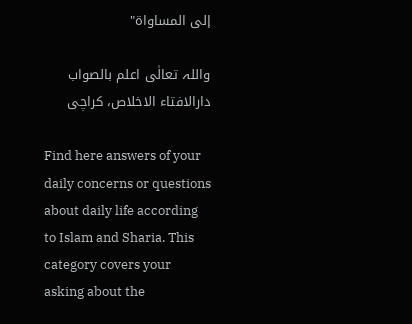إلى المساواة"

واللہ تعالٰی اعلم بالصواب
دارالافتاء الاخلاص، کراچی

Find here answers of your daily concerns or questions about daily life according to Islam and Sharia. This category covers your asking about the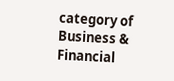category of Business & Financial